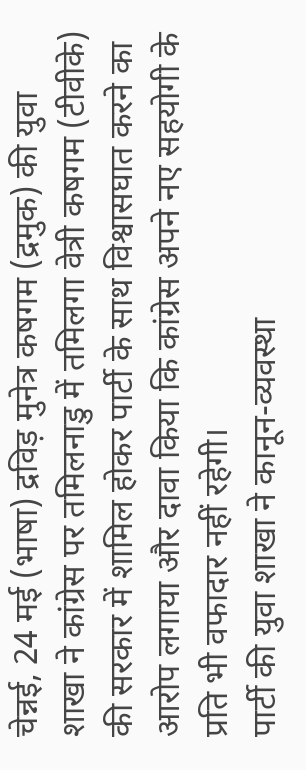चेन्नई, 24 मई (भाषा) द्रविड़ मुनेत्र कषगम (द्रमुक) की युवा शाखा ने कांग्रेस पर तमिलनाडु में तमिलगा वेत्री कषगम (टीवीके) की सरकार में शामिल होकर पार्टी के साथ विश्वासघात करने का आरोप लगाया और दावा किया कि कांग्रेस अपने नए सहयोगी के प्रति भी वफादार नहीं रहेगी।
पार्टी की युवा शाखा ने कानून-व्यवस्था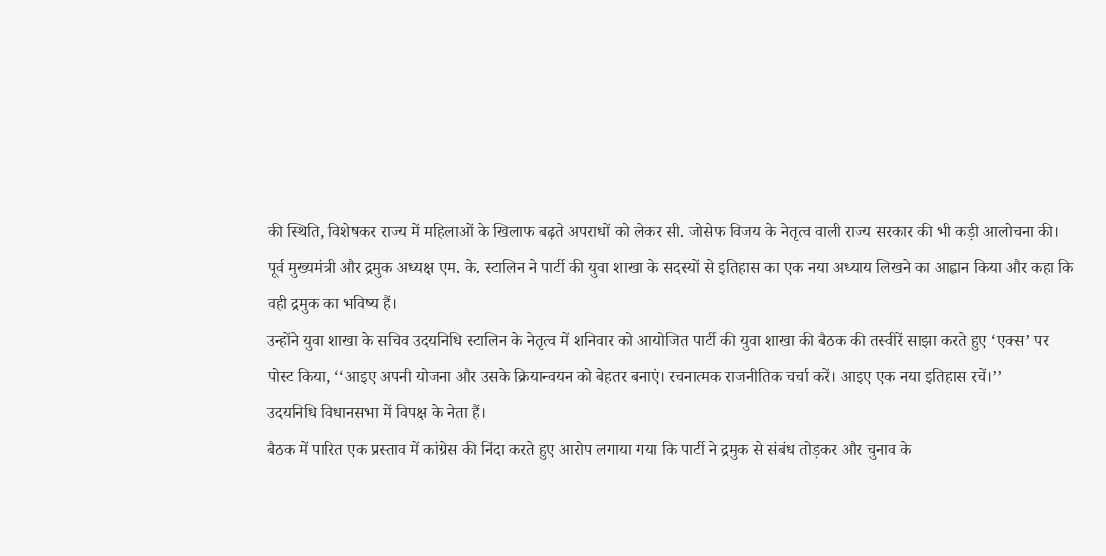की स्थिति, विशेषकर राज्य में महिलाओं के खिलाफ बढ़ते अपराधों को लेकर सी. जोसेफ विजय के नेतृत्व वाली राज्य सरकार की भी कड़ी आलोचना की।
पूर्व मुख्यमंत्री और द्रमुक अध्यक्ष एम. के. स्टालिन ने पार्टी की युवा शाखा के सदस्यों से इतिहास का एक नया अध्याय लिखने का आह्वान किया और कहा कि वही द्रमुक का भविष्य हैं।
उन्होंने युवा शाखा के सचिव उदयनिधि स्टालिन के नेतृत्व में शनिवार को आयोजित पार्टी की युवा शाखा की बैठक की तस्वीरें साझा करते हुए ‘एक्स’ पर पोस्ट किया, ‘‘आइए अपनी योजना और उसके क्रियान्वयन को बेहतर बनाएं। रचनात्मक राजनीतिक चर्चा करें। आइए एक नया इतिहास रचें।’’
उदयनिधि विधानसभा में विपक्ष के नेता हैं।
बैठक में पारित एक प्रस्ताव में कांग्रेस की निंदा करते हुए आरोप लगाया गया कि पार्टी ने द्रमुक से संबंध तोड़कर और चुनाव के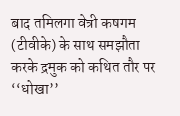बाद तमिलगा वेत्री कषगम (टीवीके) के साथ समझौता करके द्रमुक को कथित तौर पर ‘‘धोखा’’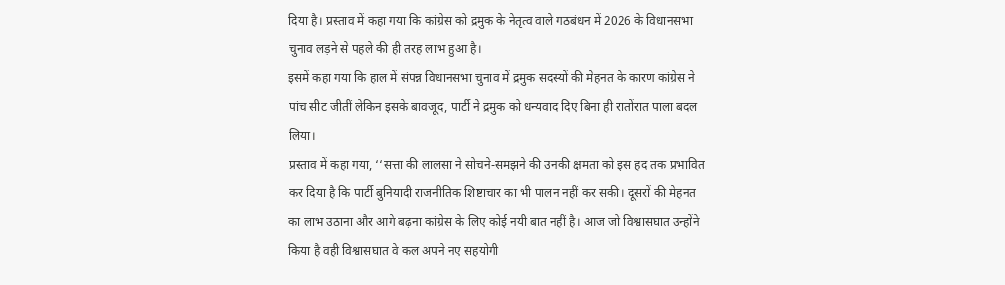दिया है। प्रस्ताव में कहा गया कि कांग्रेस को द्रमुक के नेतृत्व वाले गठबंधन में 2026 के विधानसभा चुनाव लड़ने से पहले की ही तरह लाभ हुआ है।
इसमें कहा गया कि हाल में संपन्न विधानसभा चुनाव में द्रमुक सदस्यों की मेहनत के कारण कांग्रेस ने पांच सीट जीतीं लेकिन इसके बावजूद, पार्टी ने द्रमुक को धन्यवाद दिए बिना ही रातोंरात पाला बदल लिया।
प्रस्ताव में कहा गया, ‘‘सत्ता की लालसा ने सोचने-समझने की उनकी क्षमता को इस हद तक प्रभावित कर दिया है कि पार्टी बुनियादी राजनीतिक शिष्टाचार का भी पालन नहीं कर सकी। दूसरों की मेहनत का लाभ उठाना और आगे बढ़ना कांग्रेस के लिए कोई नयी बात नहीं है। आज जो विश्वासघात उन्होंने किया है वही विश्वासघात वे कल अपने नए सहयोगी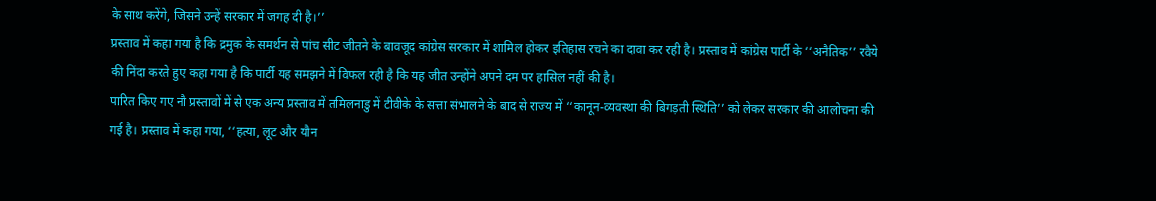के साथ करेंगे, जिसने उन्हें सरकार में जगह दी है।’’
प्रस्ताव में कहा गया है कि द्रमुक के समर्थन से पांच सीट जीतने के बावजूद कांग्रेस सरकार में शामिल होकर इतिहास रचने का दावा कर रही है। प्रस्ताव में कांग्रेस पार्टी के ‘‘अनैतिक’’ रवैये की निंदा करते हुए कहा गया है कि पार्टी यह समझने में विफल रही है कि यह जीत उन्होंने अपने दम पर हासिल नहीं की है।
पारित किए गए नौ प्रस्तावों में से एक अन्य प्रस्ताव में तमिलनाडु में टीवीके के सत्ता संभालने के बाद से राज्य में ‘‘कानून-व्यवस्था की बिगड़ती स्थिति’’ को लेकर सरकार की आलोचना की गई है। प्रस्ताव में कहा गया, ‘‘हत्या, लूट और यौन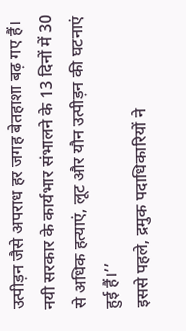उत्पीड़न जैसे अपराध हर जगह बेतहाशा बढ़ गए हैं। नयी सरकार के कार्यभार संभालने के 13 दिनों में 30 से अधिक हत्याएं, लूट और यौन उत्पीड़न की घटनाएं हुई हैं।’’
इससे पहले, द्रमुक पदाधिकारियों ने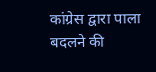कांग्रेस द्वारा पाला बदलने की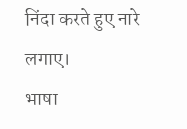निंदा करते हुए नारे लगाए।
भाषा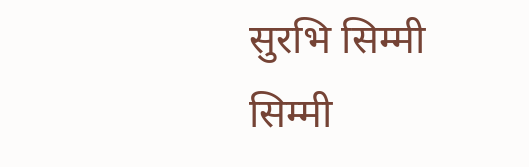सुरभि सिम्मी
सिम्मी